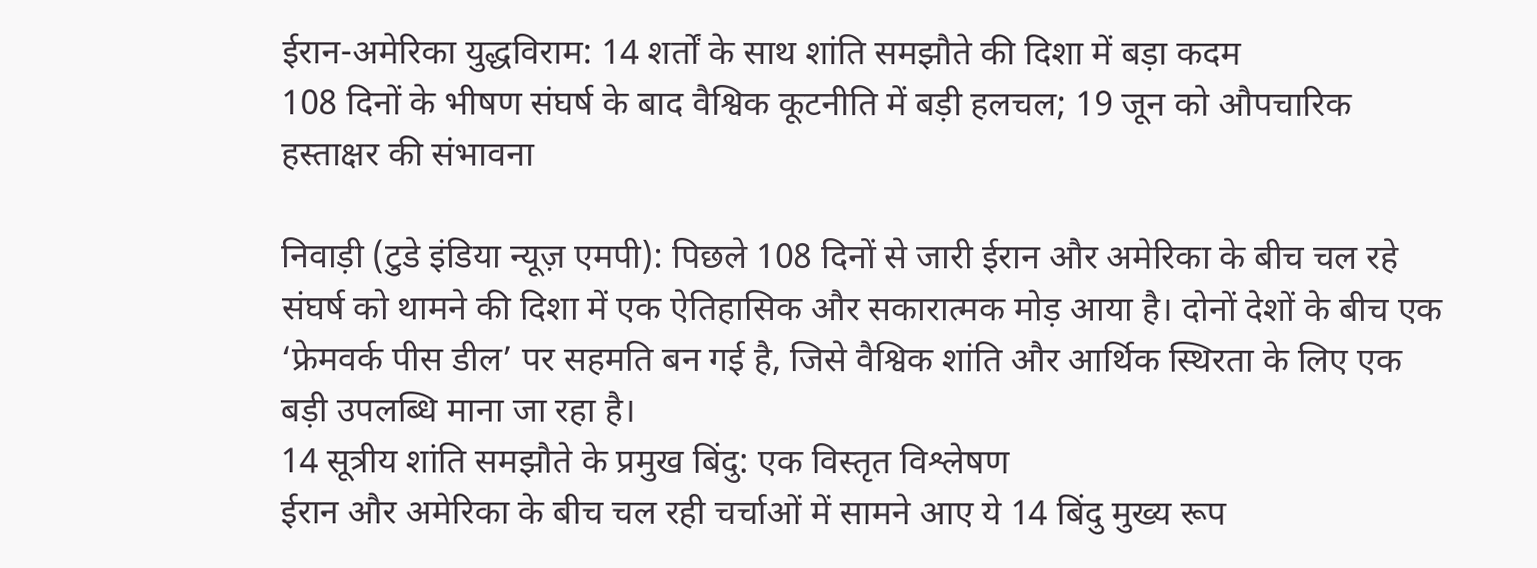ईरान-अमेरिका युद्धविराम: 14 शर्तों के साथ शांति समझौते की दिशा में बड़ा कदम
108 दिनों के भीषण संघर्ष के बाद वैश्विक कूटनीति में बड़ी हलचल; 19 जून को औपचारिक हस्ताक्षर की संभावना

निवाड़ी (टुडे इंडिया न्यूज़ एमपी): पिछले 108 दिनों से जारी ईरान और अमेरिका के बीच चल रहे संघर्ष को थामने की दिशा में एक ऐतिहासिक और सकारात्मक मोड़ आया है। दोनों देशों के बीच एक ‘फ्रेमवर्क पीस डील’ पर सहमति बन गई है, जिसे वैश्विक शांति और आर्थिक स्थिरता के लिए एक बड़ी उपलब्धि माना जा रहा है।
14 सूत्रीय शांति समझौते के प्रमुख बिंदु: एक विस्तृत विश्लेषण
ईरान और अमेरिका के बीच चल रही चर्चाओं में सामने आए ये 14 बिंदु मुख्य रूप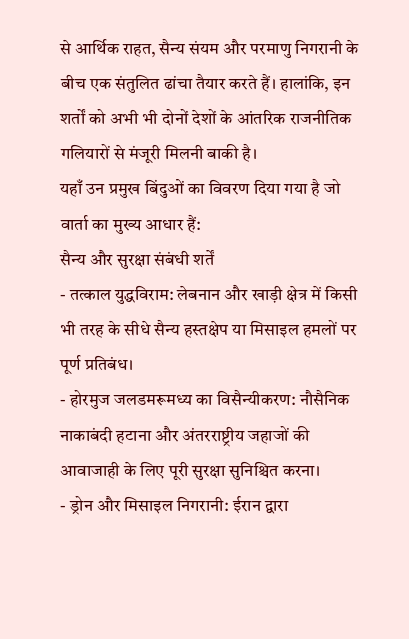से आर्थिक राहत, सैन्य संयम और परमाणु निगरानी के बीच एक संतुलित ढांचा तैयार करते हैं। हालांकि, इन शर्तों को अभी भी दोनों देशों के आंतरिक राजनीतिक गलियारों से मंजूरी मिलनी बाकी है।
यहाँ उन प्रमुख बिंदुओं का विवरण दिया गया है जो वार्ता का मुख्य आधार हैं:
सैन्य और सुरक्षा संबंधी शर्तें
- तत्काल युद्धविराम: लेबनान और खाड़ी क्षेत्र में किसी भी तरह के सीधे सैन्य हस्तक्षेप या मिसाइल हमलों पर पूर्ण प्रतिबंध।
- होरमुज जलडमरूमध्य का विसैन्यीकरण: नौसैनिक नाकाबंदी हटाना और अंतरराष्ट्रीय जहाजों की आवाजाही के लिए पूरी सुरक्षा सुनिश्चित करना।
- ड्रोन और मिसाइल निगरानी: ईरान द्वारा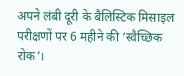अपने लंबी दूरी के बैलिस्टिक मिसाइल परीक्षणों पर 6 महीने की ‘स्वैच्छिक रोक’।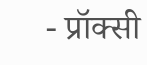- प्रॉक्सी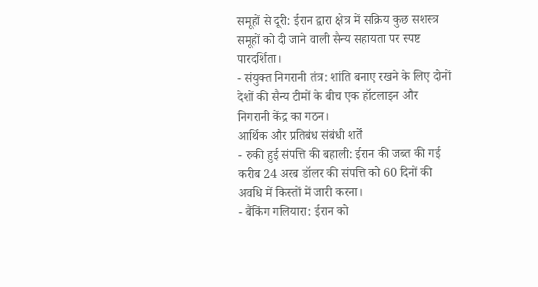समूहों से दूरी: ईरान द्वारा क्षेत्र में सक्रिय कुछ सशस्त्र समूहों को दी जाने वाली सैन्य सहायता पर स्पष्ट पारदर्शिता।
- संयुक्त निगरानी तंत्र: शांति बनाए रखने के लिए दोनों देशों की सैन्य टीमों के बीच एक हॉटलाइन और निगरानी केंद्र का गठन।
आर्थिक और प्रतिबंध संबंधी शर्तें
- रुकी हुई संपत्ति की बहाली: ईरान की जब्त की गई करीब 24 अरब डॉलर की संपत्ति को 60 दिनों की अवधि में किस्तों में जारी करना।
- बैंकिंग गलियारा: ईरान को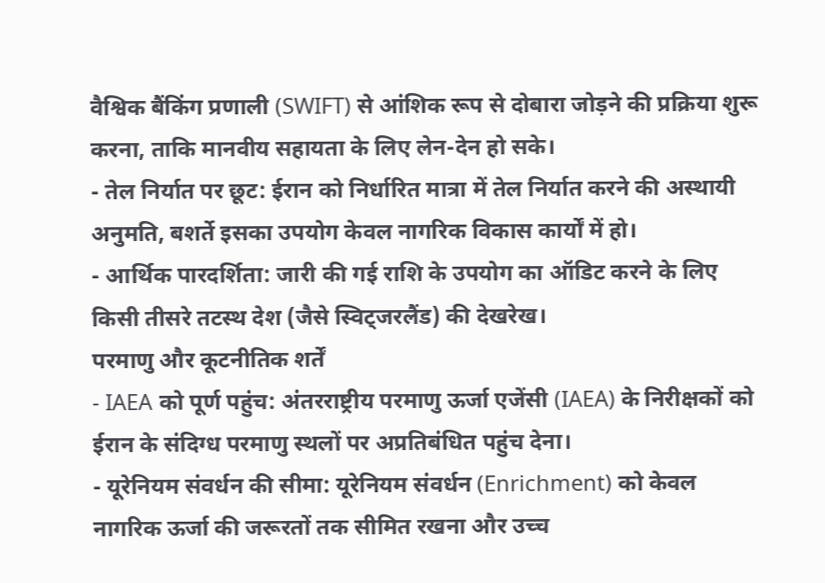वैश्विक बैंकिंग प्रणाली (SWIFT) से आंशिक रूप से दोबारा जोड़ने की प्रक्रिया शुरू करना, ताकि मानवीय सहायता के लिए लेन-देन हो सके।
- तेल निर्यात पर छूट: ईरान को निर्धारित मात्रा में तेल निर्यात करने की अस्थायी अनुमति, बशर्ते इसका उपयोग केवल नागरिक विकास कार्यों में हो।
- आर्थिक पारदर्शिता: जारी की गई राशि के उपयोग का ऑडिट करने के लिए किसी तीसरे तटस्थ देश (जैसे स्विट्जरलैंड) की देखरेख।
परमाणु और कूटनीतिक शर्तें
- IAEA को पूर्ण पहुंच: अंतरराष्ट्रीय परमाणु ऊर्जा एजेंसी (IAEA) के निरीक्षकों को ईरान के संदिग्ध परमाणु स्थलों पर अप्रतिबंधित पहुंच देना।
- यूरेनियम संवर्धन की सीमा: यूरेनियम संवर्धन (Enrichment) को केवल नागरिक ऊर्जा की जरूरतों तक सीमित रखना और उच्च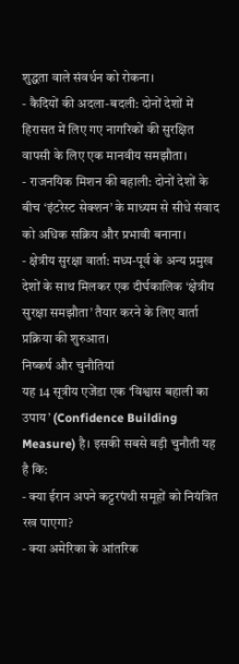शुद्धता वाले संवर्धन को रोकना।
- कैदियों की अदला-बदली: दोनों देशों में हिरासत में लिए गए नागरिकों की सुरक्षित वापसी के लिए एक मानवीय समझौता।
- राजनयिक मिशन की बहाली: दोनों देशों के बीच ‘इंटरेस्ट सेक्शन’ के माध्यम से सीधे संवाद को अधिक सक्रिय और प्रभावी बनाना।
- क्षेत्रीय सुरक्षा वार्ता: मध्य-पूर्व के अन्य प्रमुख देशों के साथ मिलकर एक दीर्घकालिक ‘क्षेत्रीय सुरक्षा समझौता’ तैयार करने के लिए वार्ता प्रक्रिया की शुरुआत।
निष्कर्ष और चुनौतियां
यह 14 सूत्रीय एजेंडा एक ‘विश्वास बहाली का उपाय’ (Confidence Building Measure) है। इसकी सबसे बड़ी चुनौती यह है कि:
- क्या ईरान अपने कट्टरपंथी समूहों को नियंत्रित रख पाएगा?
- क्या अमेरिका के आंतरिक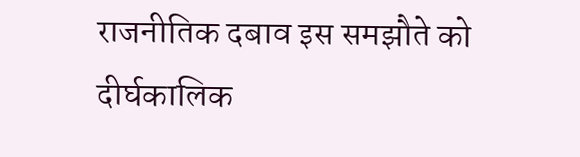राजनीतिक दबाव इस समझौते को दीर्घकालिक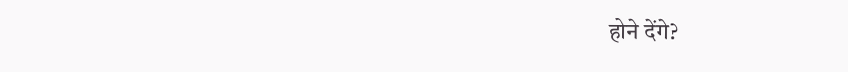होने देंगे?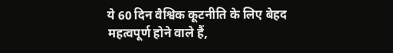ये 60 दिन वैश्विक कूटनीति के लिए बेहद महत्वपूर्ण होने वाले हैं,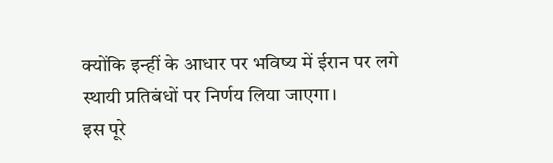क्योंकि इन्हीं के आधार पर भविष्य में ईरान पर लगे स्थायी प्रतिबंधों पर निर्णय लिया जाएगा।
इस पूरे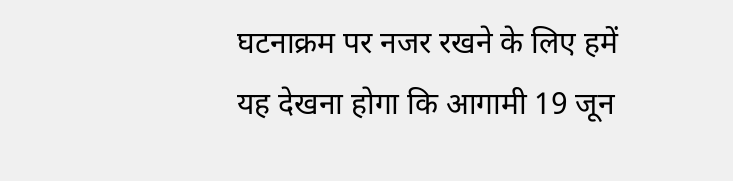घटनाक्रम पर नजर रखने के लिए हमें यह देखना होगा कि आगामी 19 जून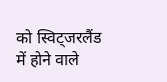को स्विट्जरलैंड में होने वाले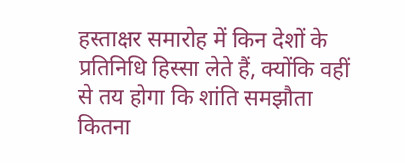हस्ताक्षर समारोह में किन देशों के प्रतिनिधि हिस्सा लेते हैं, क्योंकि वहीं से तय होगा कि शांति समझौता कितना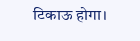टिकाऊ होगा।